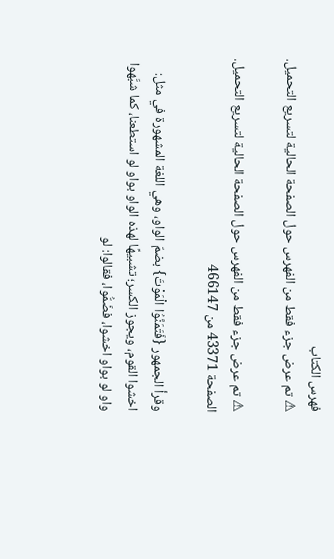فهرس الكتاب
⚠ تم عرض جزء فقط من الفهرس حول الصفحة الحالية لتسريع التحميل.

⚠ تم عرض جزء فقط من الفهرس حول الصفحة الحالية لتسريع التحميل.
الصفحة 43371 من 466147

وقرأ الجمهور {فَتَمَنَّوُا الْمَوْتَ} بضمّ الواو، وهي اللغة المشهورة في مثل: اخشوا القوم، ويجوز الكسر؛ تشبيهًا لهذه الواو بواو لو استطعنا، كما شبَّهوا واو لو بواو اخشوا، فضَمُّوا، فقالوا: لو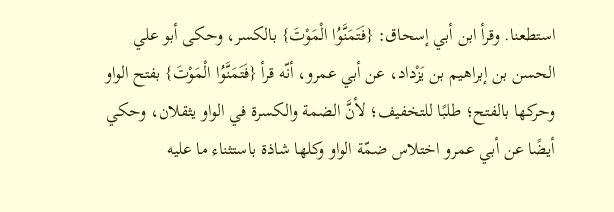استطعنا. وقرأ ابن أبي إسحاق: {فَتَمَنَّوُا الْمَوْتَ} بالكسر، وحكى أبو علي الحسن بن إبراهيم بن يَزْداد، عن أبي عمرو، أنّه قرأ {فَتَمَنَّوُا الْمَوْتَ} بفتح الواو وحركها بالفتح؛ طلبًا للتخفيف؛ لأنَّ الضمة والكسرة في الواو يثقلان، وحكي أيضًا عن أبي عمرو اختلاس ضمّة الواو وكلها شاذة باستثناء ما عليه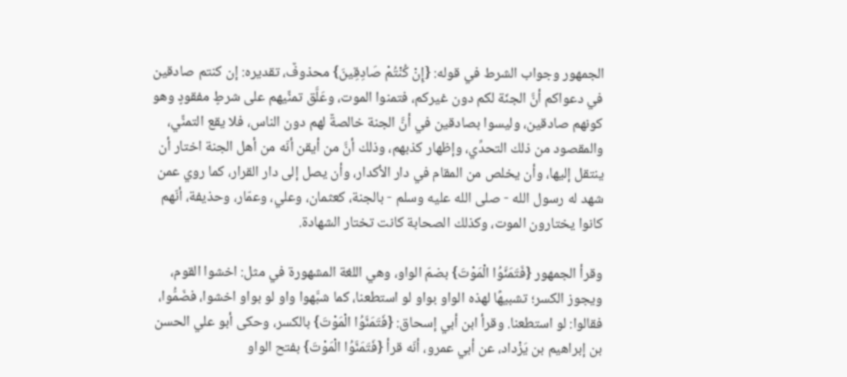الجمهور وجواب الشرط في قوله: {إِنْ كُنْتُمْ صَادِقِينَ} محذوفٌ، تقديره: إن كنتم صادقين في دعواكم أنَّ الجنّة لكم دون غيركم، فتمنوا الموت، وعَلَّق تمنِّيهم على شرطٍ مفقودٍ وهو كونهم صادقين، وليسوا بصادقين في أنَّ الجنة خالصةٌ لهم دون الناس، فلا يقع التمنِّي، والمقصود من ذلك التحدِّي، وإظهار كذبهم، وذلك أنَّ من أيقن أنّه من أهل الجنة اختار أن ينتقل إليها، وأن يخلص من المقام في دار الأكدار، وأن يصل إلى دار القرار، كما روي عمن شهد له رسول الله - صلى الله عليه وسلم - بالجنة، كعثمان، وعلي، وعمّار، وحذيفة، أنّهم كانوا يختارون الموت، وكذلك الصحابة كانت تختار الشهادة.

وقرأ الجمهور {فَتَمَنَّوُا الْمَوْتَ} بضمّ الواو، وهي اللغة المشهورة في مثل: اخشوا القوم، ويجوز الكسر؛ تشبيهًا لهذه الواو بواو لو استطعنا، كما شبَّهوا واو لو بواو اخشوا، فضَمُّوا، فقالوا: لو استطعنا. وقرأ ابن أبي إسحاق: {فَتَمَنَّوُا الْمَوْتَ} بالكسر، وحكى أبو علي الحسن بن إبراهيم بن يَزْداد، عن أبي عمرو، أنّه قرأ {فَتَمَنَّوُا الْمَوْتَ} بفتح الواو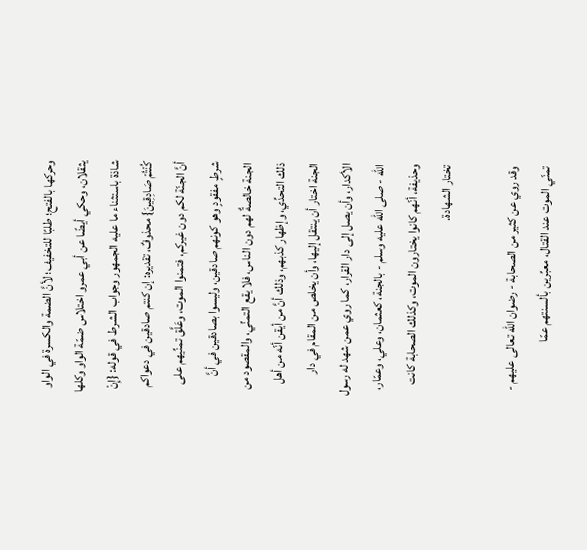وحركها بالفتح؛ طلبًا للتخفيف؛ لأنَّ الضمة والكسرة في الواو يثقلان، وحكي أيضًا عن أبي عمرو اختلاس ضمّة الواو وكلها شاذة باستثناء ما عليه الجمهور وجواب الشرط في قوله: {إِنْ كُنْتُمْ صَادِقِينَ} محذوفٌ، تقديره: إن كنتم صادقين في دعواكم أنَّ الجنّة لكم دون غيركم، فتمنوا الموت، وعَلَّق تمنِّيهم على شرطٍ مفقودٍ وهو كونهم صادقين، وليسوا بصادقين في أنَّ الجنة خالصةٌ لهم دون الناس، فلا يقع التمنِّي، والمقصود من ذلك التحدِّي، وإظهار كذبهم، وذلك أنَّ من أيقن أنّه من أهل الجنة اختار أن ينتقل إليها، وأن يخلص من المقام في دار الأكدار، وأن يصل إلى دار القرار، كما روي عمن شهد له رسول الله - صلى الله عليه وسلم - بالجنة، كعثمان، وعلي، وعمّار، وحذيفة، أنّهم كانوا يختارون الموت، وكذلك الصحابة كانت تختار الشهادة.

وقد روي عن كثير من الصحابة - رضوان الله تعالى عليهم - تمنّي الموت عند القتال، معبِّرين بألسنتهم عمّا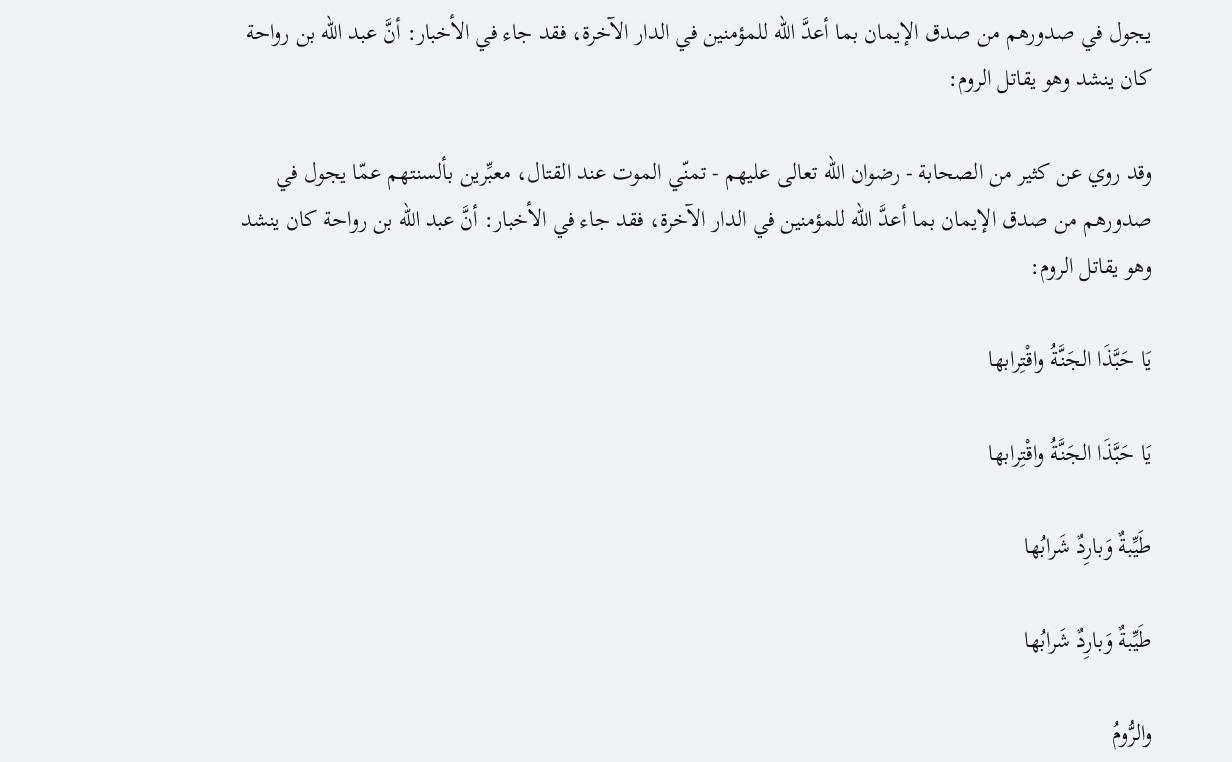يجول في صدورهم من صدق الإيمان بما أعدَّ الله للمؤمنين في الدار الآخرة، فقد جاء في الأخبار: أنَّ عبد الله بن رواحة كان ينشد وهو يقاتل الروم:

وقد روي عن كثير من الصحابة - رضوان الله تعالى عليهم - تمنّي الموت عند القتال، معبِّرين بألسنتهم عمّا يجول في صدورهم من صدق الإيمان بما أعدَّ الله للمؤمنين في الدار الآخرة، فقد جاء في الأخبار: أنَّ عبد الله بن رواحة كان ينشد وهو يقاتل الروم:

يَا حَبَّذَا الجَنَّةُ واقْتِرابها

يَا حَبَّذَا الجَنَّةُ واقْتِرابها

طَيِّبةٌ وَبارِدٌ شَرابُها

طَيِّبةٌ وَبارِدٌ شَرابُها

والرُّومُ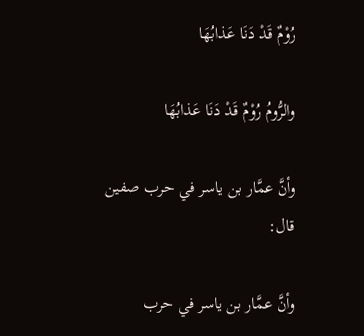رُوْمٌ قَدْ دَنَا عَذابُهَا

والرُّومُ رُوْمٌ قَدْ دَنَا عَذابُهَا

وأنَّ عمَّار بن ياسر في حرب صفين قال:

وأنَّ عمَّار بن ياسر في حرب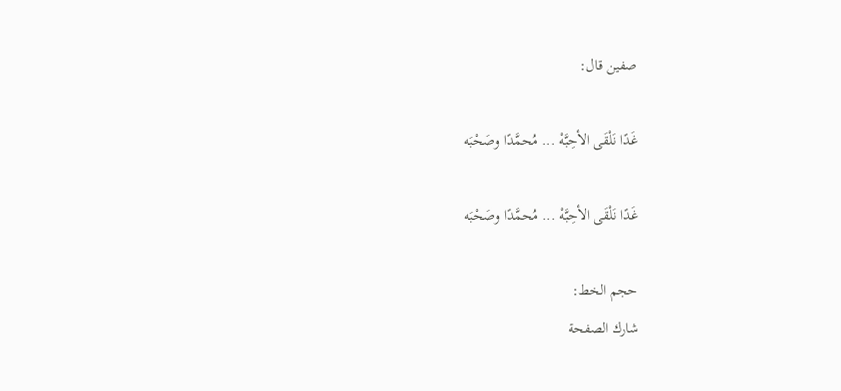صفين قال:

غَدًا نَلْقَى الأحِبَّهْ ... مُحمَّدًا وصَحْبَه

غَدًا نَلْقَى الأحِبَّهْ ... مُحمَّدًا وصَحْبَه

حجم الخط:
شارك الصفحة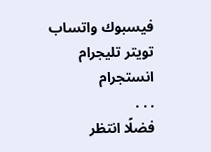فيسبوك واتساب تويتر تليجرام انستجرام
. . .
فضلًا انتظر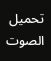تحميل الصوت